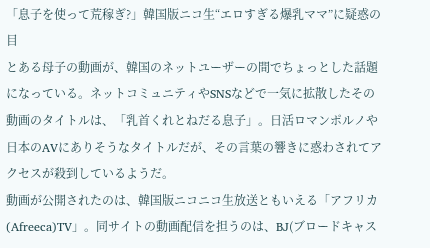「息子を使って荒稼ぎ?」韓国版ニコ生“エロすぎる爆乳ママ”に疑惑の目
とある母子の動画が、韓国のネットユーザーの間でちょっとした話題になっている。ネットコミュニティやSNSなどで一気に拡散したその動画のタイトルは、「乳首くれとねだる息子」。日活ロマンポルノや日本のAVにありそうなタイトルだが、その言葉の響きに惑わされてアクセスが殺到しているようだ。
動画が公開されたのは、韓国版ニコニコ生放送ともいえる「アフリカ(Afreeca)TV」。同サイトの動画配信を担うのは、BJ(ブロードキャス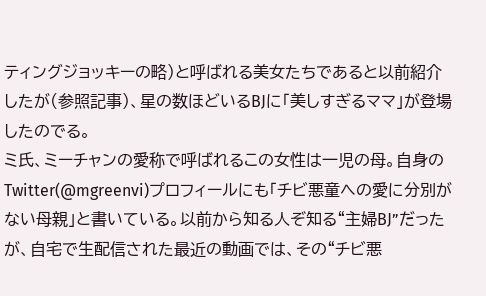ティングジョッキーの略)と呼ばれる美女たちであると以前紹介したが(参照記事)、星の数ほどいるBJに「美しすぎるママ」が登場したのでる。
ミ氏、ミーチャンの愛称で呼ばれるこの女性は一児の母。自身のTwitter(@mgreenvi)プロフィールにも「チビ悪童への愛に分別がない母親」と書いている。以前から知る人ぞ知る“主婦BJ”だったが、自宅で生配信された最近の動画では、その“チビ悪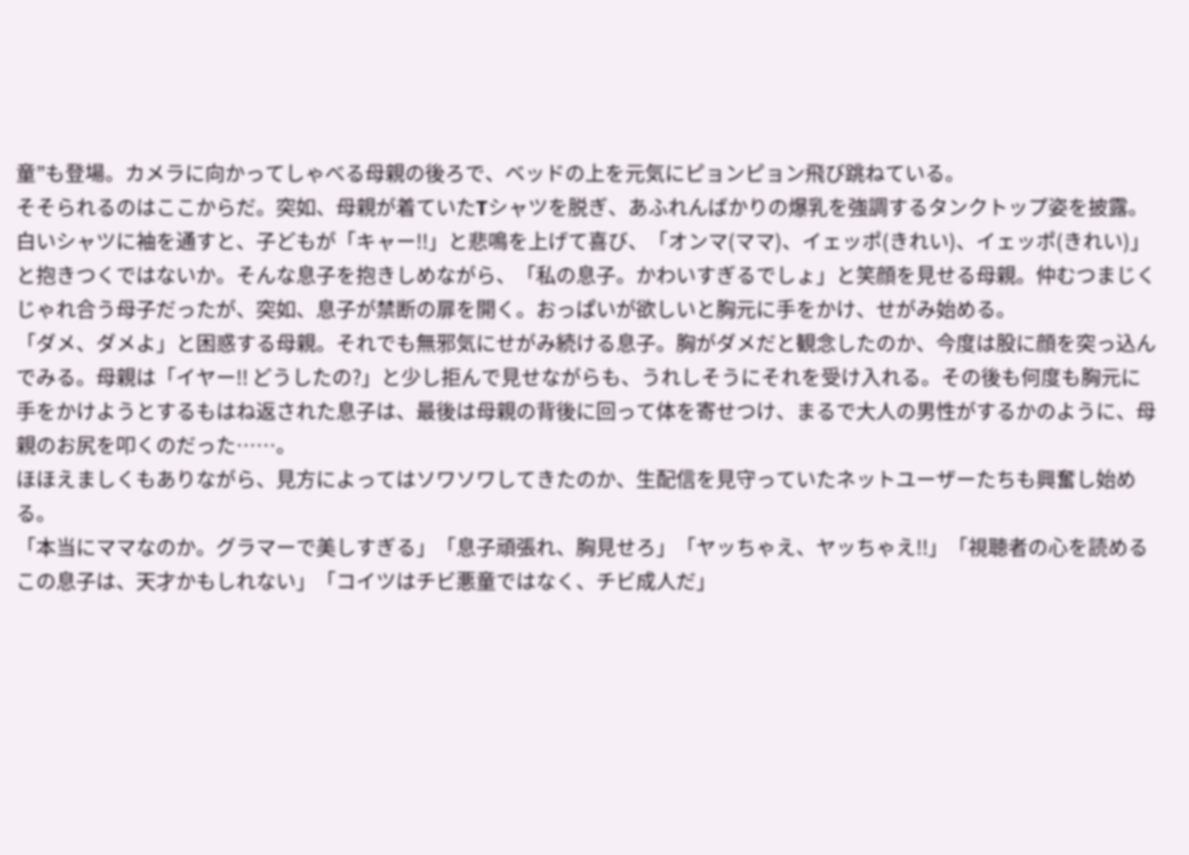童”も登場。カメラに向かってしゃべる母親の後ろで、ベッドの上を元気にピョンピョン飛び跳ねている。
そそられるのはここからだ。突如、母親が着ていたTシャツを脱ぎ、あふれんばかりの爆乳を強調するタンクトップ姿を披露。白いシャツに袖を通すと、子どもが「キャー!!」と悲鳴を上げて喜び、「オンマ(ママ)、イェッポ(きれい)、イェッポ(きれい)」と抱きつくではないか。そんな息子を抱きしめながら、「私の息子。かわいすぎるでしょ」と笑顔を見せる母親。仲むつまじくじゃれ合う母子だったが、突如、息子が禁断の扉を開く。おっぱいが欲しいと胸元に手をかけ、せがみ始める。
「ダメ、ダメよ」と困惑する母親。それでも無邪気にせがみ続ける息子。胸がダメだと観念したのか、今度は股に顔を突っ込んでみる。母親は「イヤー!! どうしたの?」と少し拒んで見せながらも、うれしそうにそれを受け入れる。その後も何度も胸元に手をかけようとするもはね返された息子は、最後は母親の背後に回って体を寄せつけ、まるで大人の男性がするかのように、母親のお尻を叩くのだった……。
ほほえましくもありながら、見方によってはソワソワしてきたのか、生配信を見守っていたネットユーザーたちも興奮し始める。
「本当にママなのか。グラマーで美しすぎる」「息子頑張れ、胸見せろ」「ヤッちゃえ、ヤッちゃえ!!」「視聴者の心を読めるこの息子は、天才かもしれない」「コイツはチビ悪童ではなく、チビ成人だ」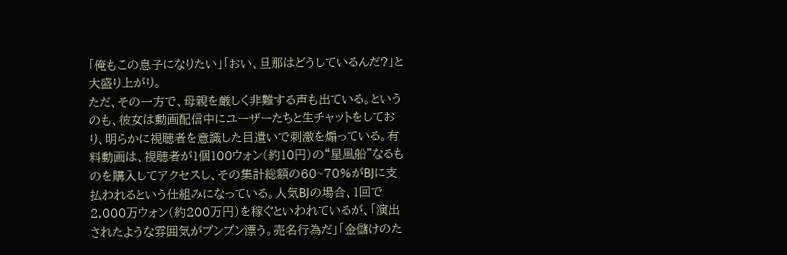「俺もこの息子になりたい」「おい、旦那はどうしているんだ?」と大盛り上がり。
ただ、その一方で、母親を厳しく非難する声も出ている。というのも、彼女は動画配信中にユーザーたちと生チャットをしており、明らかに視聴者を意識した目遣いで刺激を煽っている。有料動画は、視聴者が1個100ウォン(約10円)の“星風船”なるものを購入してアクセスし、その集計総額の60~70%がBJに支払われるという仕組みになっている。人気BJの場合、1回で2,000万ウォン(約200万円)を稼ぐといわれているが、「演出されたような雰囲気がプンプン漂う。売名行為だ」「金儲けのた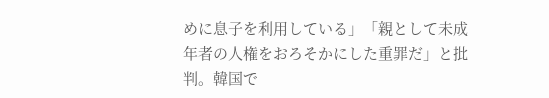めに息子を利用している」「親として未成年者の人権をおろそかにした重罪だ」と批判。韓国で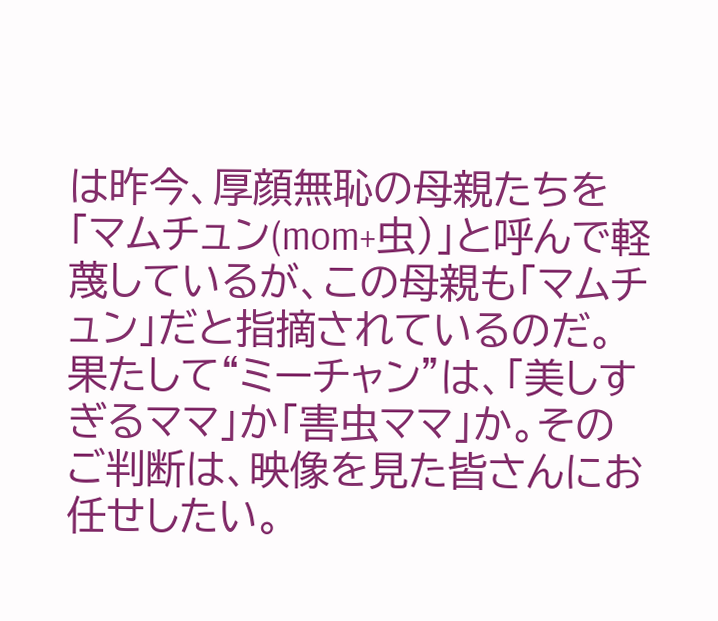は昨今、厚顔無恥の母親たちを「マムチュン(mom+虫)」と呼んで軽蔑しているが、この母親も「マムチュン」だと指摘されているのだ。
果たして“ミーチャン”は、「美しすぎるママ」か「害虫ママ」か。そのご判断は、映像を見た皆さんにお任せしたい。